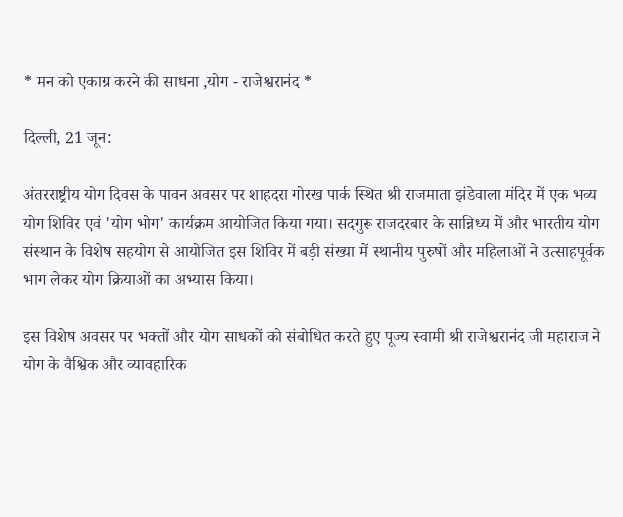* मन को एकाग्र करने की साधना ,योग - राजेश्वरानंद *

दिल्ली, 21 जून:

अंतरराष्ट्रीय योग दिवस के पावन अवसर पर शाहदरा गोरख पार्क स्थित श्री राजमाता झंडेवाला मंदिर में एक भव्य योग शिविर एवं 'योग भोग' कार्यक्रम आयोजित किया गया। सदगुरू राजदरबार के सान्निध्य में और भारतीय योग संस्थान के विशेष सहयोग से आयोजित इस शिविर में बड़ी संख्या में स्थानीय पुरुषों और महिलाओं ने उत्साहपूर्वक भाग लेकर योग क्रियाओं का अभ्यास किया।

इस विशेष अवसर पर भक्तों और योग साधकों को संबोधित करते हुए पूज्य स्वामी श्री राजेश्वरानंद जी महाराज ने योग के वैश्विक और व्यावहारिक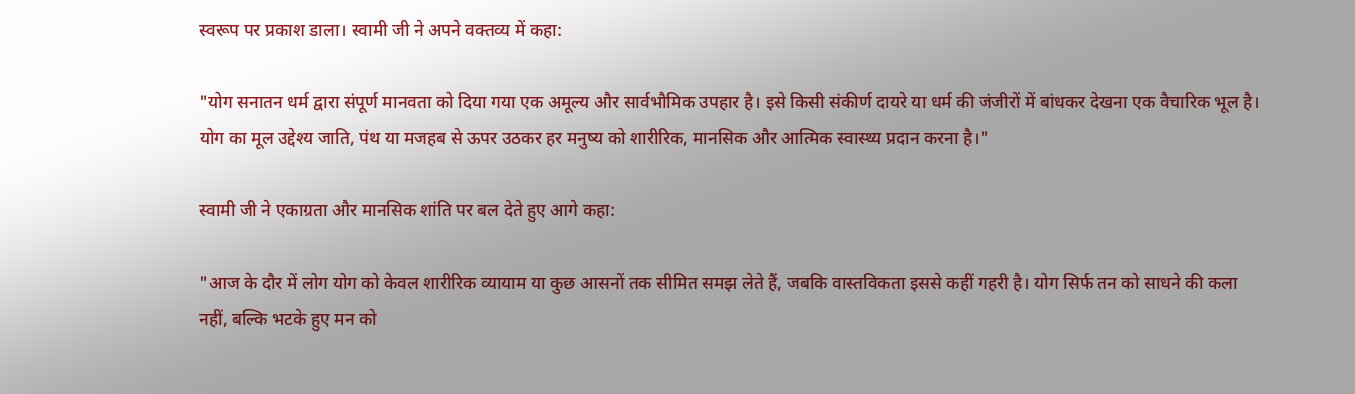स्वरूप पर प्रकाश डाला। स्वामी जी ने अपने वक्तव्य में कहा:

"योग सनातन धर्म द्वारा संपूर्ण मानवता को दिया गया एक अमूल्य और सार्वभौमिक उपहार है। इसे किसी संकीर्ण दायरे या धर्म की जंजीरों में बांधकर देखना एक वैचारिक भूल है। योग का मूल उद्देश्य जाति, पंथ या मजहब से ऊपर उठकर हर मनुष्य को शारीरिक, मानसिक और आत्मिक स्वास्थ्य प्रदान करना है।"

स्वामी जी ने एकाग्रता और मानसिक शांति पर बल देते हुए आगे कहा:

"आज के दौर में लोग योग को केवल शारीरिक व्यायाम या कुछ आसनों तक सीमित समझ लेते हैं, जबकि वास्तविकता इससे कहीं गहरी है। योग सिर्फ तन को साधने की कला नहीं, बल्कि भटके हुए मन को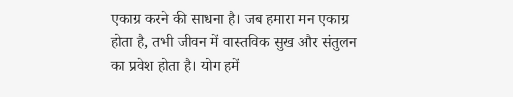एकाग्र करने की साधना है। जब हमारा मन एकाग्र होता है, तभी जीवन में वास्तविक सुख और संतुलन का प्रवेश होता है। योग हमें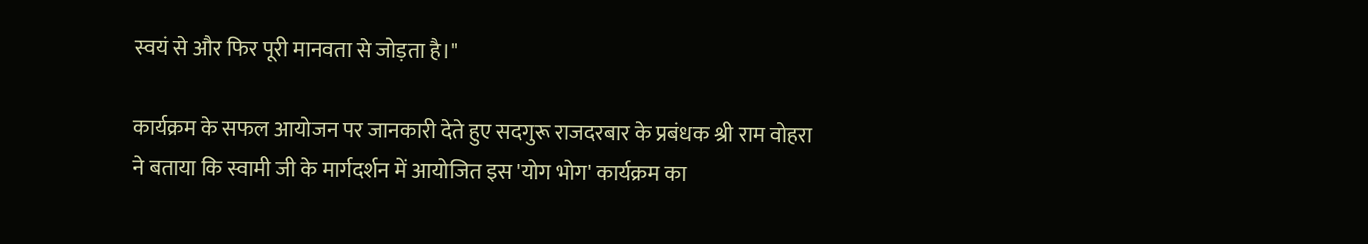स्वयं से और फिर पूरी मानवता से जोड़ता है।"

कार्यक्रम के सफल आयोजन पर जानकारी देते हुए सदगुरू राजदरबार के प्रबंधक श्री राम वोहरा ने बताया कि स्वामी जी के मार्गदर्शन में आयोजित इस 'योग भोग' कार्यक्रम का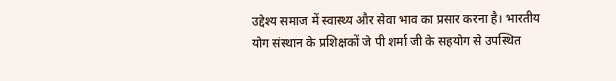उद्देश्य समाज में स्वास्थ्य और सेवा भाव का प्रसार करना है। भारतीय योग संस्थान के प्रशिक्षकों जे पी शर्मा जी के सहयोग से उपस्थित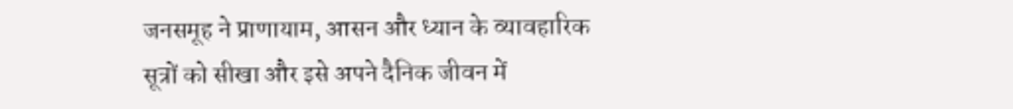जनसमूह ने प्राणायाम, आसन और ध्यान के व्यावहारिक सूत्रों को सीखा और इसे अपने दैनिक जीवन में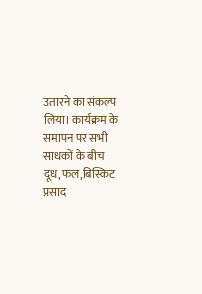उतारने का संकल्प लिया। कार्यक्रम के समापन पर सभी साधकों के बीच दूध,फल,बिस्किट प्रसाद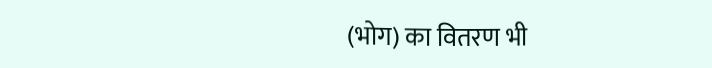(भोग) का वितरण भी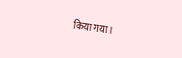किया गया।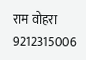राम वोहरा 9212315006